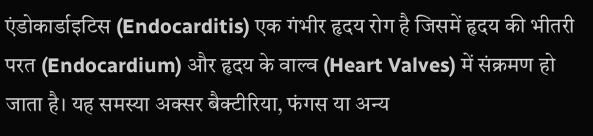एंडोकार्डाइटिस (Endocarditis) एक गंभीर हृदय रोग है जिसमें हृदय की भीतरी परत (Endocardium) और हृदय के वाल्व (Heart Valves) में संक्रमण हो जाता है। यह समस्या अक्सर बैक्टीरिया, फंगस या अन्य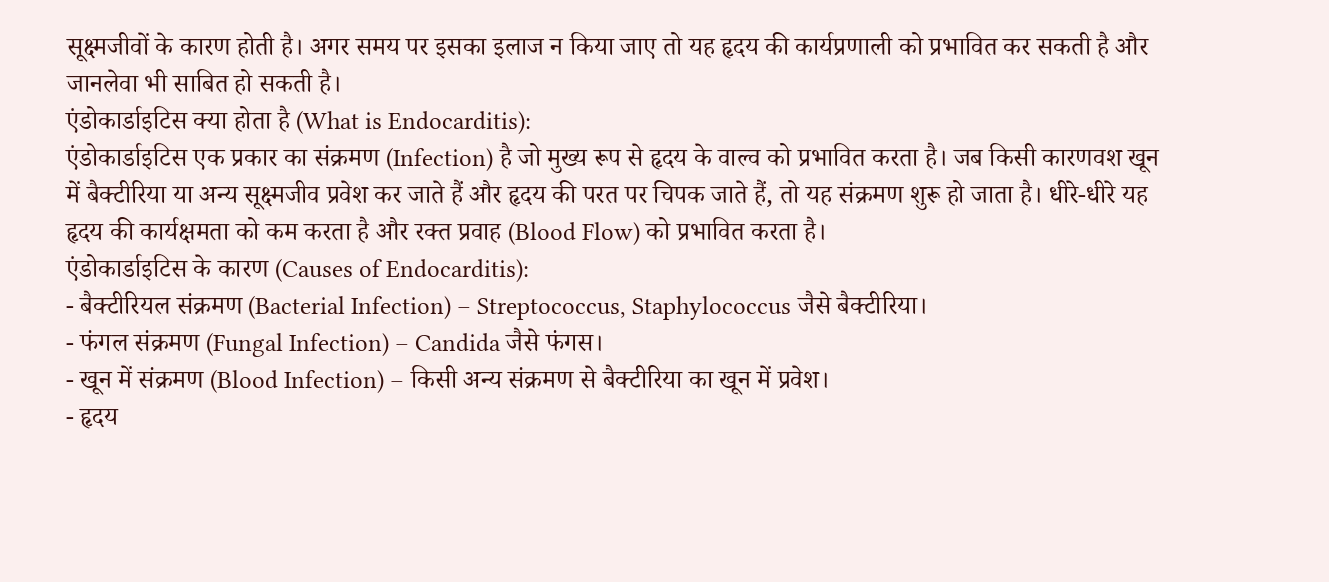सूक्ष्मजीवों के कारण होती है। अगर समय पर इसका इलाज न किया जाए तो यह हृदय की कार्यप्रणाली को प्रभावित कर सकती है और जानलेवा भी साबित हो सकती है।
एंडोकार्डाइटिस क्या होता है (What is Endocarditis):
एंडोकार्डाइटिस एक प्रकार का संक्रमण (Infection) है जो मुख्य रूप से हृदय के वाल्व को प्रभावित करता है। जब किसी कारणवश खून में बैक्टीरिया या अन्य सूक्ष्मजीव प्रवेश कर जाते हैं और हृदय की परत पर चिपक जाते हैं, तो यह संक्रमण शुरू हो जाता है। धीरे-धीरे यह हृदय की कार्यक्षमता को कम करता है और रक्त प्रवाह (Blood Flow) को प्रभावित करता है।
एंडोकार्डाइटिस के कारण (Causes of Endocarditis):
- बैक्टीरियल संक्रमण (Bacterial Infection) – Streptococcus, Staphylococcus जैसे बैक्टीरिया।
- फंगल संक्रमण (Fungal Infection) – Candida जैसे फंगस।
- खून में संक्रमण (Blood Infection) – किसी अन्य संक्रमण से बैक्टीरिया का खून में प्रवेश।
- हृदय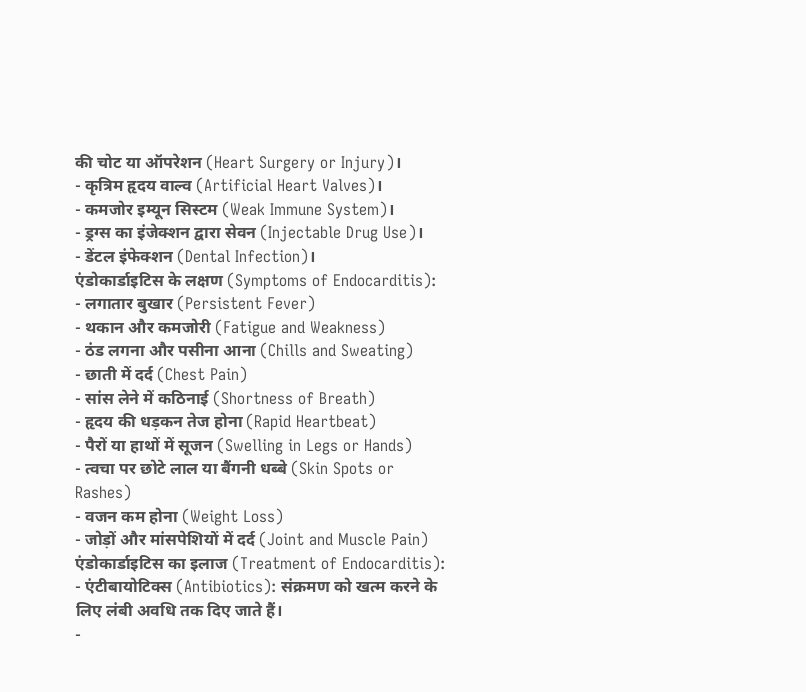की चोट या ऑपरेशन (Heart Surgery or Injury)।
- कृत्रिम हृदय वाल्व (Artificial Heart Valves)।
- कमजोर इम्यून सिस्टम (Weak Immune System)।
- ड्रग्स का इंजेक्शन द्वारा सेवन (Injectable Drug Use)।
- डेंटल इंफेक्शन (Dental Infection)।
एंडोकार्डाइटिस के लक्षण (Symptoms of Endocarditis):
- लगातार बुखार (Persistent Fever)
- थकान और कमजोरी (Fatigue and Weakness)
- ठंड लगना और पसीना आना (Chills and Sweating)
- छाती में दर्द (Chest Pain)
- सांस लेने में कठिनाई (Shortness of Breath)
- हृदय की धड़कन तेज होना (Rapid Heartbeat)
- पैरों या हाथों में सूजन (Swelling in Legs or Hands)
- त्वचा पर छोटे लाल या बैंगनी धब्बे (Skin Spots or Rashes)
- वजन कम होना (Weight Loss)
- जोड़ों और मांसपेशियों में दर्द (Joint and Muscle Pain)
एंडोकार्डाइटिस का इलाज (Treatment of Endocarditis):
- एंटीबायोटिक्स (Antibiotics): संक्रमण को खत्म करने के लिए लंबी अवधि तक दिए जाते हैं।
-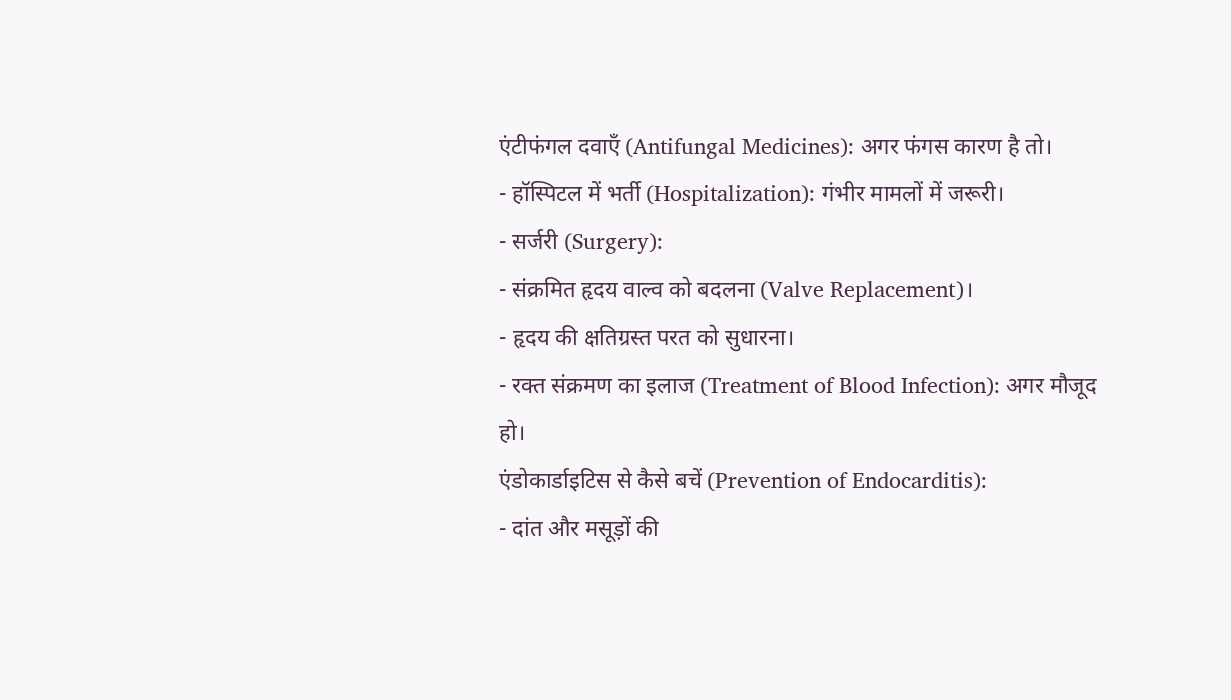एंटीफंगल दवाएँ (Antifungal Medicines): अगर फंगस कारण है तो।
- हॉस्पिटल में भर्ती (Hospitalization): गंभीर मामलों में जरूरी।
- सर्जरी (Surgery):
- संक्रमित हृदय वाल्व को बदलना (Valve Replacement)।
- हृदय की क्षतिग्रस्त परत को सुधारना।
- रक्त संक्रमण का इलाज (Treatment of Blood Infection): अगर मौजूद हो।
एंडोकार्डाइटिस से कैसे बचें (Prevention of Endocarditis):
- दांत और मसूड़ों की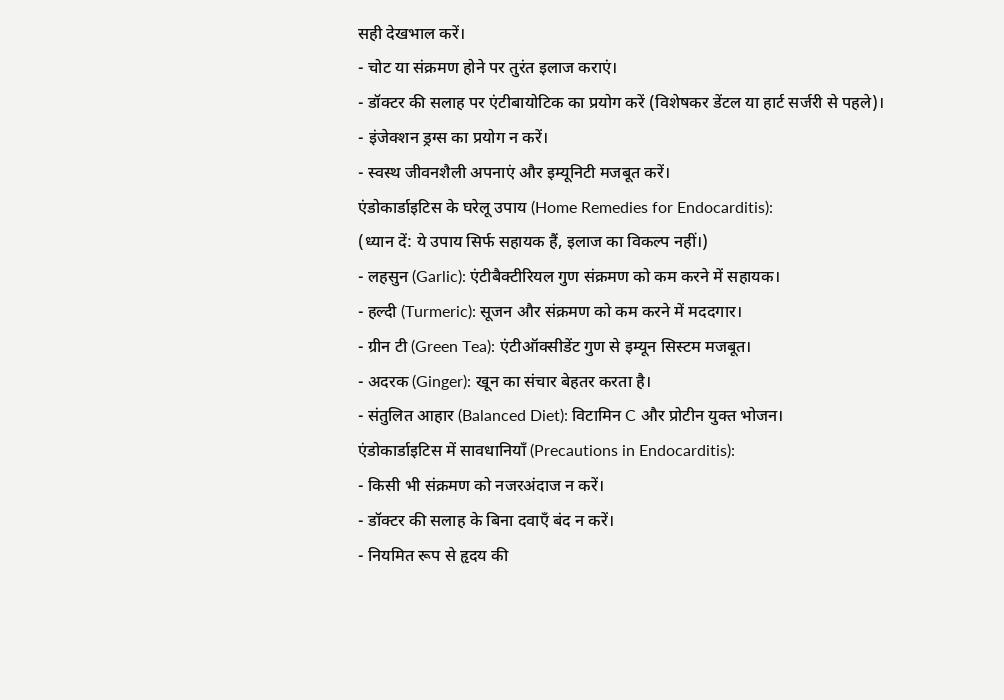सही देखभाल करें।
- चोट या संक्रमण होने पर तुरंत इलाज कराएं।
- डॉक्टर की सलाह पर एंटीबायोटिक का प्रयोग करें (विशेषकर डेंटल या हार्ट सर्जरी से पहले)।
- इंजेक्शन ड्रग्स का प्रयोग न करें।
- स्वस्थ जीवनशैली अपनाएं और इम्यूनिटी मजबूत करें।
एंडोकार्डाइटिस के घरेलू उपाय (Home Remedies for Endocarditis):
(ध्यान दें: ये उपाय सिर्फ सहायक हैं, इलाज का विकल्प नहीं।)
- लहसुन (Garlic): एंटीबैक्टीरियल गुण संक्रमण को कम करने में सहायक।
- हल्दी (Turmeric): सूजन और संक्रमण को कम करने में मददगार।
- ग्रीन टी (Green Tea): एंटीऑक्सीडेंट गुण से इम्यून सिस्टम मजबूत।
- अदरक (Ginger): खून का संचार बेहतर करता है।
- संतुलित आहार (Balanced Diet): विटामिन C और प्रोटीन युक्त भोजन।
एंडोकार्डाइटिस में सावधानियाँ (Precautions in Endocarditis):
- किसी भी संक्रमण को नजरअंदाज न करें।
- डॉक्टर की सलाह के बिना दवाएँ बंद न करें।
- नियमित रूप से हृदय की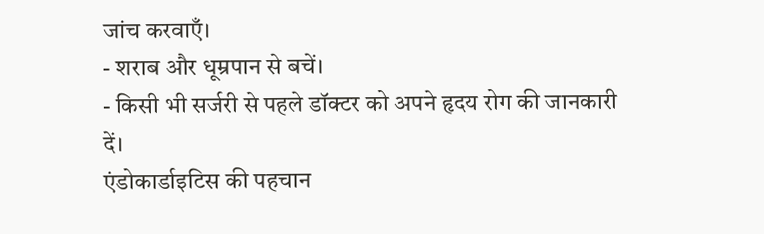जांच करवाएँ।
- शराब और धूम्रपान से बचें।
- किसी भी सर्जरी से पहले डॉक्टर को अपने हृदय रोग की जानकारी दें।
एंडोकार्डाइटिस की पहचान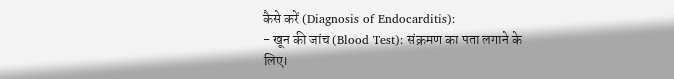कैसे करें (Diagnosis of Endocarditis):
- खून की जांच (Blood Test): संक्रमण का पता लगाने के लिए।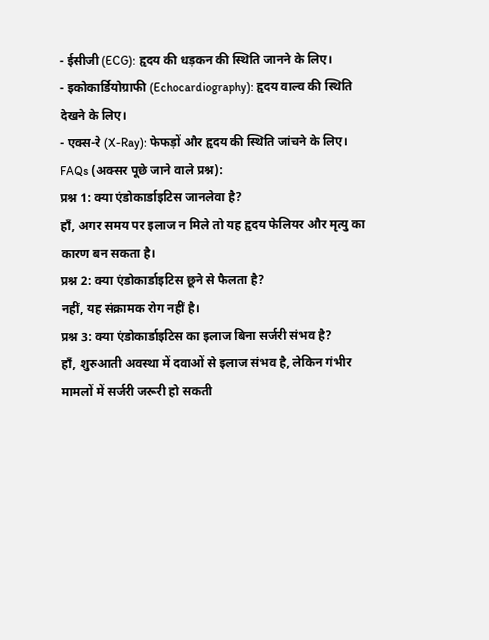- ईसीजी (ECG): हृदय की धड़कन की स्थिति जानने के लिए।
- इकोकार्डियोग्राफी (Echocardiography): हृदय वाल्व की स्थिति देखने के लिए।
- एक्स-रे (X-Ray): फेफड़ों और हृदय की स्थिति जांचने के लिए।
FAQs (अक्सर पूछे जाने वाले प्रश्न):
प्रश्न 1: क्या एंडोकार्डाइटिस जानलेवा है?
हाँ, अगर समय पर इलाज न मिले तो यह हृदय फेलियर और मृत्यु का कारण बन सकता है।
प्रश्न 2: क्या एंडोकार्डाइटिस छूने से फैलता है?
नहीं, यह संक्रामक रोग नहीं है।
प्रश्न 3: क्या एंडोकार्डाइटिस का इलाज बिना सर्जरी संभव है?
हाँ, शुरुआती अवस्था में दवाओं से इलाज संभव है, लेकिन गंभीर मामलों में सर्जरी जरूरी हो सकती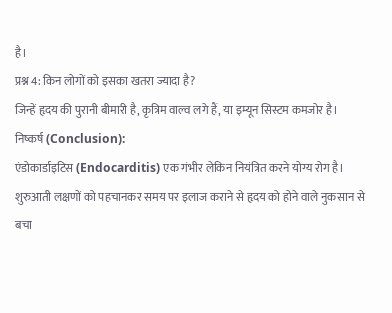है।
प्रश्न 4: किन लोगों को इसका खतरा ज्यादा है?
जिन्हें हृदय की पुरानी बीमारी है, कृत्रिम वाल्व लगे हैं, या इम्यून सिस्टम कमजोर है।
निष्कर्ष (Conclusion):
एंडोकार्डाइटिस (Endocarditis) एक गंभीर लेकिन नियंत्रित करने योग्य रोग है। शुरुआती लक्षणों को पहचानकर समय पर इलाज कराने से हृदय को होने वाले नुकसान से बचा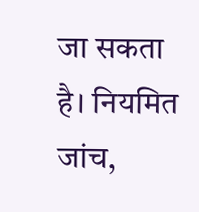जा सकता है। नियमित जांच,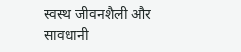स्वस्थ जीवनशैली और सावधानी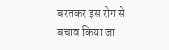बरतकर इस रोग से बचाव किया जा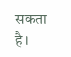सकता है।